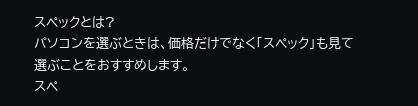スペックとは?
パソコンを選ぶときは、価格だけでなく「スペック」も見て選ぶことをおすすめします。
スペ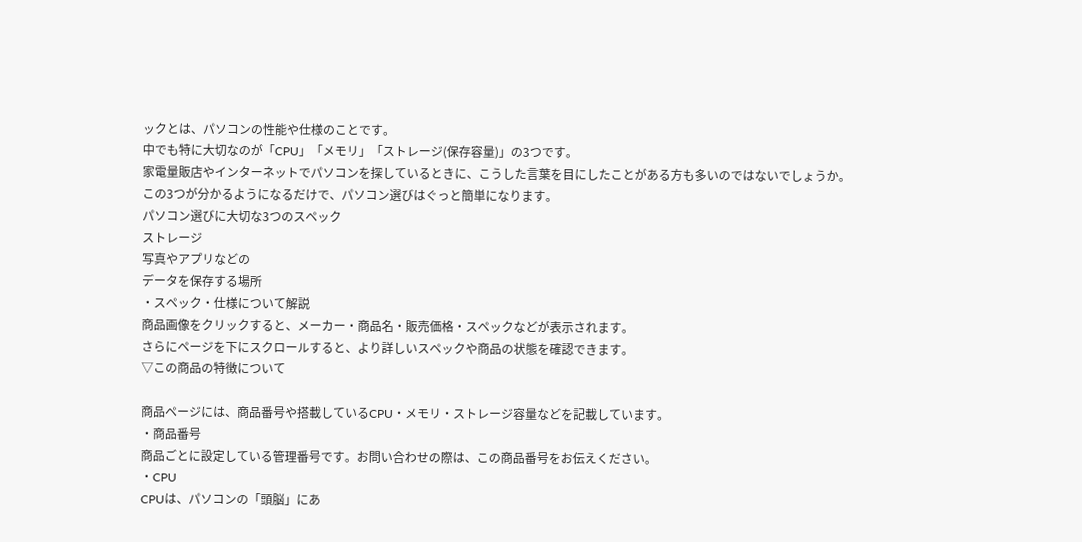ックとは、パソコンの性能や仕様のことです。
中でも特に大切なのが「CPU」「メモリ」「ストレージ(保存容量)」の3つです。
家電量販店やインターネットでパソコンを探しているときに、こうした言葉を目にしたことがある方も多いのではないでしょうか。
この3つが分かるようになるだけで、パソコン選びはぐっと簡単になります。
パソコン選びに大切な3つのスペック
ストレージ
写真やアプリなどの
データを保存する場所
・スペック・仕様について解説
商品画像をクリックすると、メーカー・商品名・販売価格・スペックなどが表示されます。
さらにページを下にスクロールすると、より詳しいスペックや商品の状態を確認できます。
▽この商品の特徴について

商品ページには、商品番号や搭載しているCPU・メモリ・ストレージ容量などを記載しています。
・商品番号
商品ごとに設定している管理番号です。お問い合わせの際は、この商品番号をお伝えください。
・CPU
CPUは、パソコンの「頭脳」にあ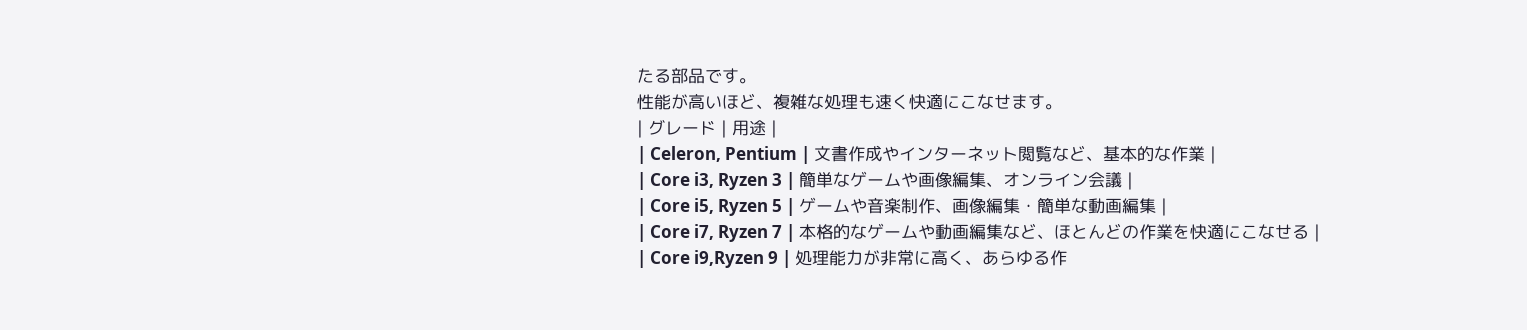たる部品です。
性能が高いほど、複雑な処理も速く快適にこなせます。
| グレード | 用途 |
| Celeron, Pentium | 文書作成やインターネット閲覧など、基本的な作業 |
| Core i3, Ryzen 3 | 簡単なゲームや画像編集、オンライン会議 |
| Core i5, Ryzen 5 | ゲームや音楽制作、画像編集・簡単な動画編集 |
| Core i7, Ryzen 7 | 本格的なゲームや動画編集など、ほとんどの作業を快適にこなせる |
| Core i9,Ryzen 9 | 処理能力が非常に高く、あらゆる作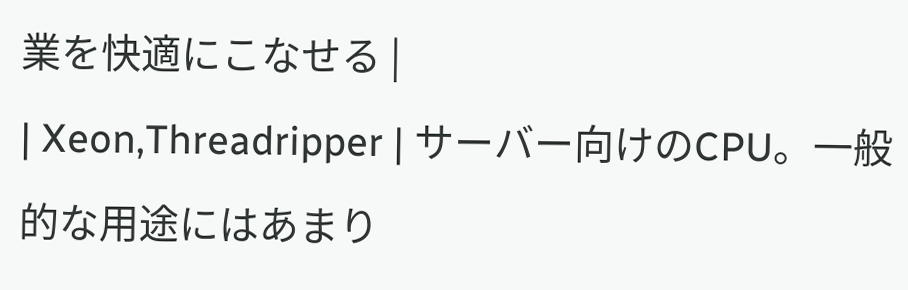業を快適にこなせる |
| Xeon,Threadripper | サーバー向けのCPU。一般的な用途にはあまり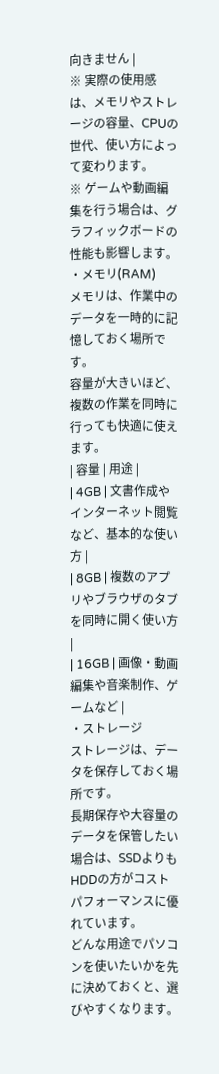向きません |
※ 実際の使用感は、メモリやストレージの容量、CPUの世代、使い方によって変わります。
※ ゲームや動画編集を行う場合は、グラフィックボードの性能も影響します。
・メモリ(RAM)
メモリは、作業中のデータを一時的に記憶しておく場所です。
容量が大きいほど、複数の作業を同時に行っても快適に使えます。
| 容量 | 用途 |
| 4GB | 文書作成やインターネット閲覧など、基本的な使い方 |
| 8GB | 複数のアプリやブラウザのタブを同時に開く使い方 |
| 16GB | 画像・動画編集や音楽制作、ゲームなど |
・ストレージ
ストレージは、データを保存しておく場所です。
長期保存や大容量のデータを保管したい場合は、SSDよりもHDDの方がコストパフォーマンスに優れています。
どんな用途でパソコンを使いたいかを先に決めておくと、選びやすくなります。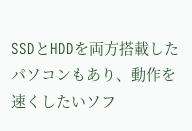SSDとHDDを両方搭載したパソコンもあり、動作を速くしたいソフ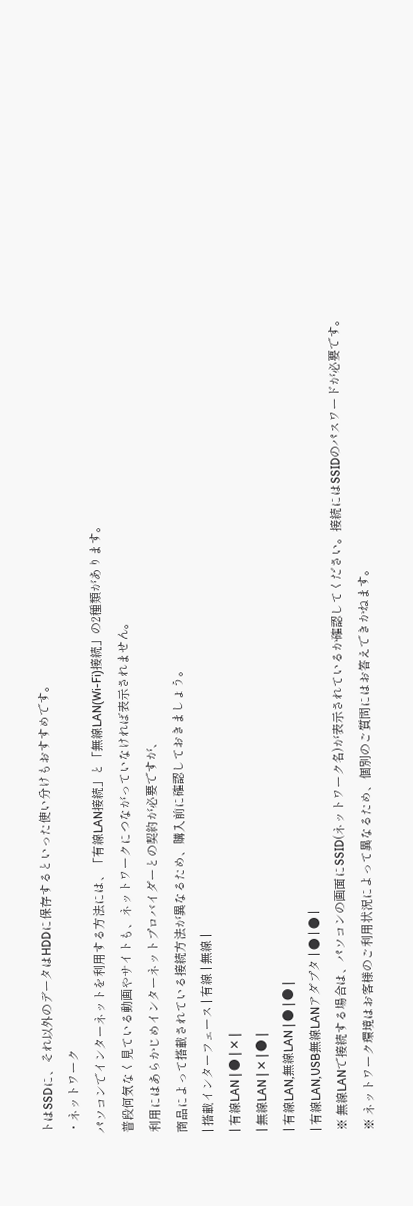トはSSDに、それ以外のデータはHDDに保存するといった使い分けもおすすめです。
・ネットワーク
パソコンでインターネットを利用する方法には、「有線LAN接続」と「無線LAN(Wi-Fi)接続」の2種類があります。
普段何気なく見ている動画やサイトも、ネットワークにつながっていなければ表示されません。
利用にはあらかじめインターネットプロバイダーとの契約が必要ですが、
商品によって搭載されている接続方法が異なるため、購入前に確認しておきましょう。
| 搭載インターフェース | 有線 | 無線 |
| 有線LAN | ● | ✕ |
| 無線LAN | ✕ | ● |
| 有線LAN,無線LAN | ● | ● |
| 有線LAN,USB無線LANアダプタ | ● | ● |
※ 無線LANで接続する場合は、パソコンの画面にSSID(ネットワーク名)が表示されているか確認してください。接続にはSSIDのパスワードが必要です。
※ ネットワーク環境はお客様のご利用状況によって異なるため、個別のご質問にはお答えできかねます。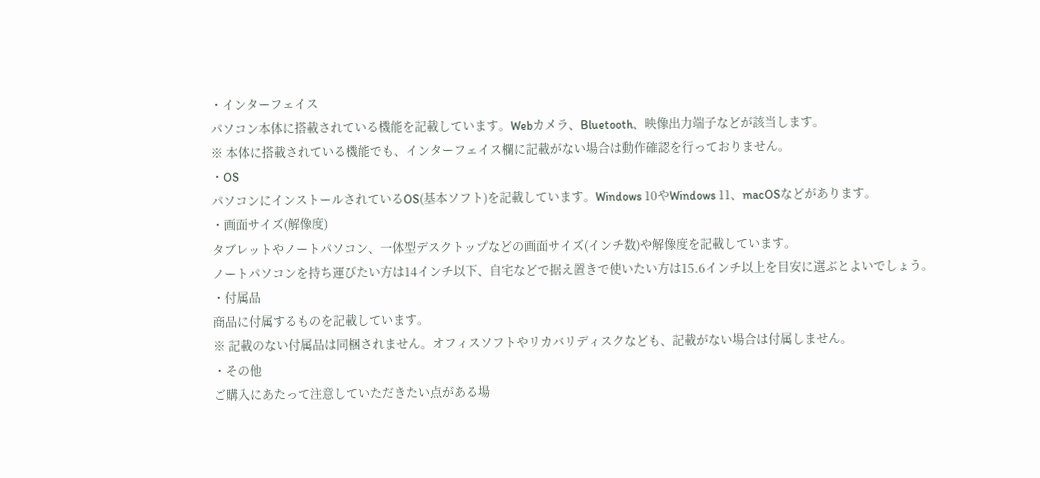・インターフェイス
パソコン本体に搭載されている機能を記載しています。Webカメラ、Bluetooth、映像出力端子などが該当します。
※ 本体に搭載されている機能でも、インターフェイス欄に記載がない場合は動作確認を行っておりません。
・OS
パソコンにインストールされているOS(基本ソフト)を記載しています。Windows 10やWindows 11、macOSなどがあります。
・画面サイズ(解像度)
タブレットやノートパソコン、一体型デスクトップなどの画面サイズ(インチ数)や解像度を記載しています。
ノートパソコンを持ち運びたい方は14インチ以下、自宅などで据え置きで使いたい方は15.6インチ以上を目安に選ぶとよいでしょう。
・付属品
商品に付属するものを記載しています。
※ 記載のない付属品は同梱されません。オフィスソフトやリカバリディスクなども、記載がない場合は付属しません。
・その他
ご購入にあたって注意していただきたい点がある場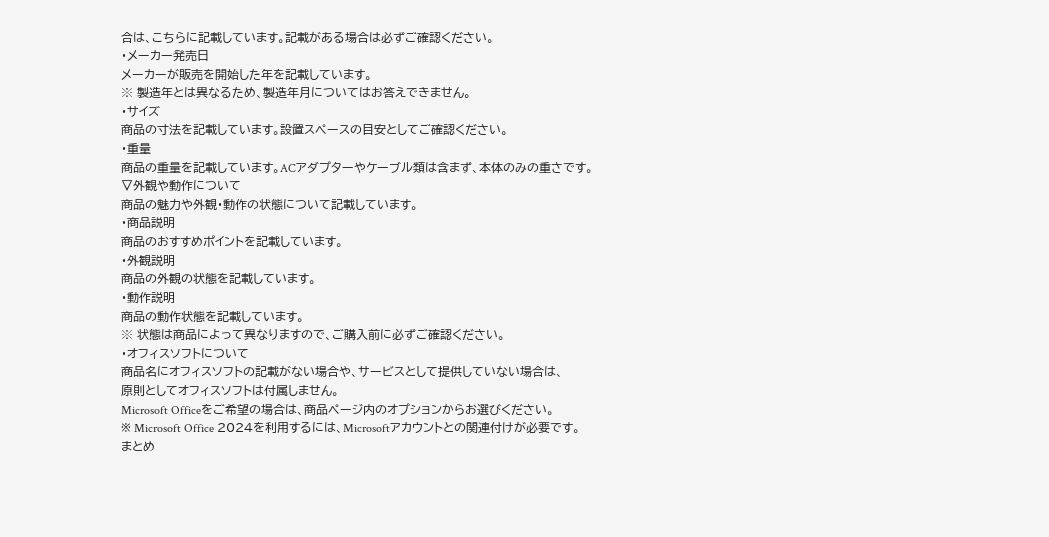合は、こちらに記載しています。記載がある場合は必ずご確認ください。
・メーカー発売日
メーカーが販売を開始した年を記載しています。
※ 製造年とは異なるため、製造年月についてはお答えできません。
・サイズ
商品の寸法を記載しています。設置スペースの目安としてご確認ください。
・重量
商品の重量を記載しています。ACアダプターやケーブル類は含まず、本体のみの重さです。
▽外観や動作について
商品の魅力や外観・動作の状態について記載しています。
・商品説明
商品のおすすめポイントを記載しています。
・外観説明
商品の外観の状態を記載しています。
・動作説明
商品の動作状態を記載しています。
※ 状態は商品によって異なりますので、ご購入前に必ずご確認ください。
・オフィスソフトについて
商品名にオフィスソフトの記載がない場合や、サービスとして提供していない場合は、
原則としてオフィスソフトは付属しません。
Microsoft Officeをご希望の場合は、商品ページ内のオプションからお選びください。
※ Microsoft Office 2024を利用するには、Microsoftアカウントとの関連付けが必要です。
まとめ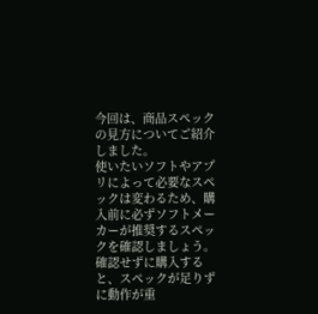今回は、商品スペックの見方についてご紹介しました。
使いたいソフトやアプリによって必要なスペックは変わるため、購入前に必ずソフトメーカーが推奨するスペックを確認しましょう。
確認せずに購入すると、スペックが足りずに動作が重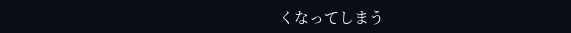くなってしまう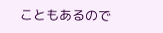こともあるので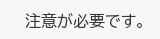注意が必要です。